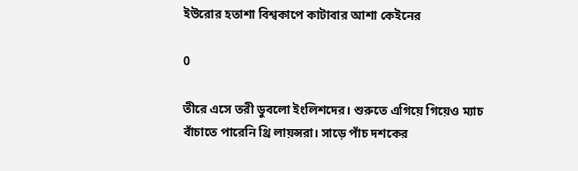ইউরোর হতাশা বিশ্বকাপে কাটাবার আশা কেইনের

0

তীরে এসে তরী ডুবলো ইংলিশদের। শুরুতে এগিয়ে গিয়েও ম্যাচ বাঁচাতে পারেনি থ্রি লায়ন্সরা। সাড়ে পাঁচ দশকের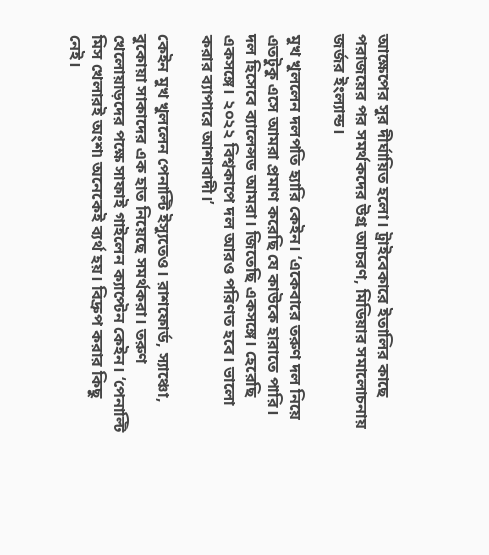আক্ষেপের সুর দীর্ঘায়িত হলো। ট্রাইবেকারে ইতালির কাছে পরাজয়ের পর সমর্থকদের উগ্র আচরণ, মিডিয়ার সমালোচনায় জর্জর ইংল্যান্ড।

মুখ খুললেন দলপতি হ্যারি কেইন। ‘একেবারে তরুণ দল নিয়ে এতটুকু এসে আমরা প্রমাণ করেছি যে কাউকে হারাতে পারি। দল হিসেবে ব্যালেন্সড আমরা। জিতেছি একসঙ্গে। হেরেছি একসঙ্গে। ২০২২ বিশ্বকাপে দল আরও পরিণত হবে। ভালো করার ব্যাপারে আশাবাদী।’

কেইন মুখ খুললেন পেনাল্টি ইস্যুতেও। রাশফোর্ড, স্যাঞ্চো, বুকোয়া সাকাদের এক হাত নিয়েছে সমর্থকরা। তরুণ খেলোয়াড়দের পক্ষে সাফাই গাইলেন ক্যাপ্টেন কেইন। ‘পেনাল্টি মিস খেলারই অংশ৷ অনেকেই ব্যর্থ হয়। বিদ্রুপ করার কিছু নেই।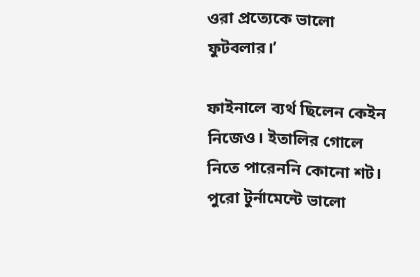ওরা প্রত্যেকে ভালো ফুটবলার।’

ফাইনালে ব্যর্থ ছিলেন কেইন নিজেও। ইতালির গোলে নিতে পারেননি কোনো শট। পুরো টুর্নামেন্টে ভালো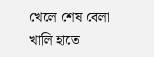খেলে শেষ বেলা খালি হাতে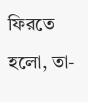ফিরতে হলো, তা-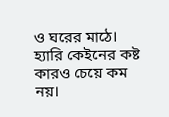ও ঘরের মাঠে। হ্যারি কেইনের কষ্ট কারও চেয়ে কম নয়।